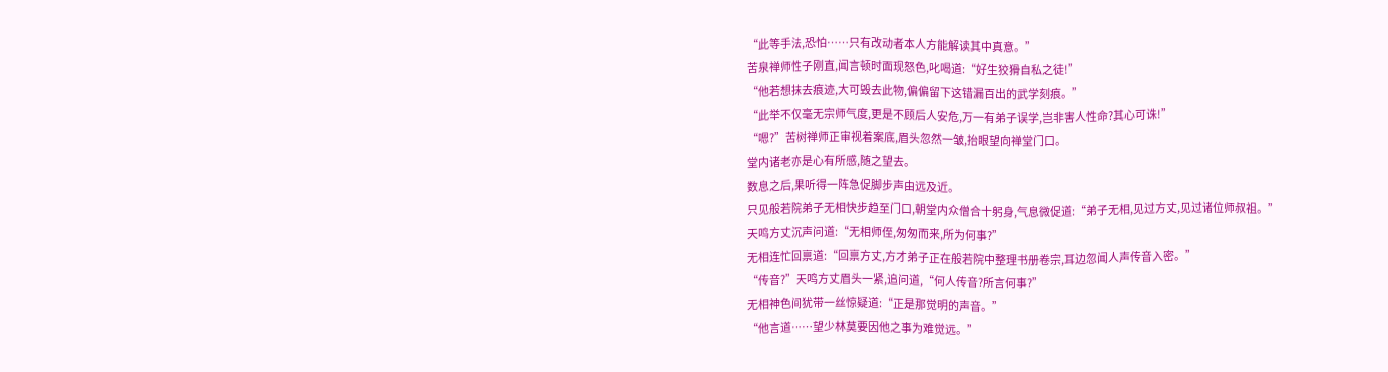“此等手法,恐怕……只有改动者本人方能解读其中真意。”
苦泉禅师性子刚直,闻言顿时面现怒色,叱喝道:“好生狡猾自私之徒!”
“他若想抹去痕迹,大可毁去此物,偏偏留下这错漏百出的武学刻痕。”
“此举不仅毫无宗师气度,更是不顾后人安危,万一有弟子误学,岂非害人性命?其心可诛!”
“嗯?”苦树禅师正审视着案底,眉头忽然一皱,抬眼望向禅堂门口。
堂内诸老亦是心有所感,随之望去。
数息之后,果听得一阵急促脚步声由远及近。
只见般若院弟子无相快步趋至门口,朝堂内众僧合十躬身,气息微促道:“弟子无相,见过方丈,见过诸位师叔祖。”
天鸣方丈沉声问道:“无相师侄,匆匆而来,所为何事?”
无相连忙回禀道:“回禀方丈,方才弟子正在般若院中整理书册卷宗,耳边忽闻人声传音入密。”
“传音?”天鸣方丈眉头一紧,追问道,“何人传音?所言何事?”
无相神色间犹带一丝惊疑道:“正是那觉明的声音。”
“他言道……望少林莫要因他之事为难觉远。”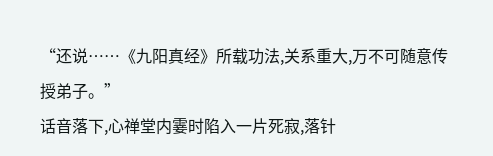“还说……《九阳真经》所载功法,关系重大,万不可随意传授弟子。”
话音落下,心禅堂内霎时陷入一片死寂,落针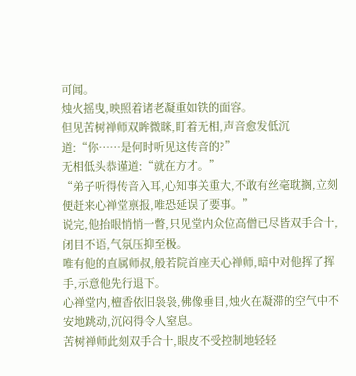可闻。
烛火摇曳,映照着诸老凝重如铁的面容。
但见苦树禅师双眸微眯,盯着无相,声音愈发低沉道:“你……是何时听见这传音的?”
无相低头恭谨道:“就在方才。”
“弟子听得传音入耳,心知事关重大,不敢有丝毫耽搁,立刻便赶来心禅堂禀报,唯恐延误了要事。”
说完,他抬眼悄悄一瞥,只见堂内众位高僧已尽皆双手合十,闭目不语,气氛压抑至极。
唯有他的直属师叔,般若院首座天心禅师,暗中对他挥了挥手,示意他先行退下。
心禅堂内,檀香依旧袅袅,佛像垂目,烛火在凝滞的空气中不安地跳动,沉闷得令人窒息。
苦树禅师此刻双手合十,眼皮不受控制地轻轻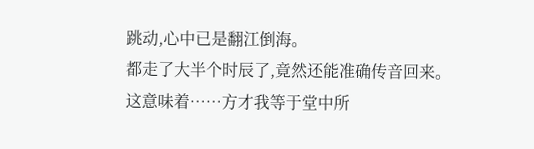跳动,心中已是翻江倒海。
都走了大半个时辰了,竟然还能准确传音回来。
这意味着……方才我等于堂中所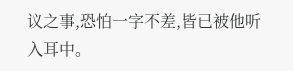议之事,恐怕一字不差,皆已被他听入耳中。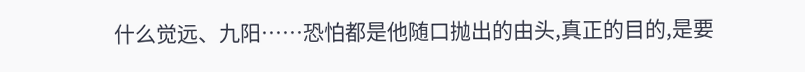什么觉远、九阳……恐怕都是他随口抛出的由头,真正的目的,是要